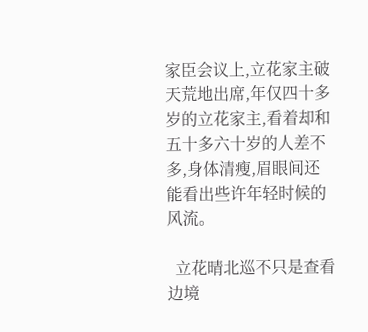家臣会议上,立花家主破天荒地出席,年仅四十多岁的立花家主,看着却和五十多六十岁的人差不多,身体清瘦,眉眼间还能看出些许年轻时候的风流。

  立花晴北巡不只是查看边境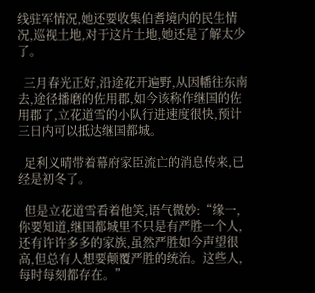线驻军情况,她还要收集伯耆境内的民生情况,巡视土地,对于这片土地,她还是了解太少了。

  三月春光正好,沿途花开遍野,从因幡往东南去,途径播磨的佐用郡,如今该称作继国的佐用郡了,立花道雪的小队行进速度很快,预计三日内可以抵达继国都城。

  足利义晴带着幕府家臣流亡的消息传来,已经是初冬了。

  但是立花道雪看着他笑,语气微妙:“缘一,你要知道,继国都城里不只是有严胜一个人,还有许许多多的家族,虽然严胜如今声望很高,但总有人想要颠覆严胜的统治。这些人,每时每刻都存在。”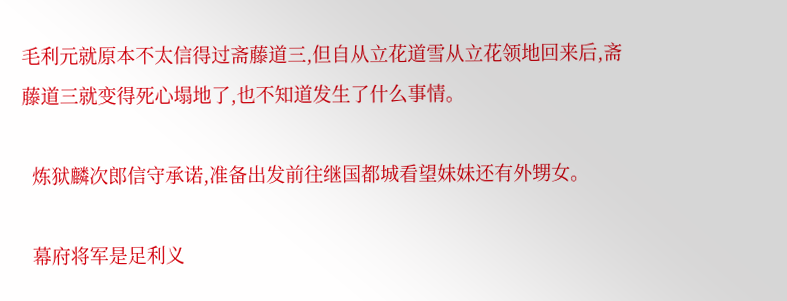毛利元就原本不太信得过斋藤道三,但自从立花道雪从立花领地回来后,斋藤道三就变得死心塌地了,也不知道发生了什么事情。

  炼狱麟次郎信守承诺,准备出发前往继国都城看望妹妹还有外甥女。

  幕府将军是足利义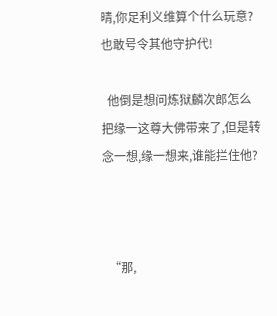晴,你足利义维算个什么玩意?也敢号令其他守护代!

  他倒是想问炼狱麟次郎怎么把缘一这尊大佛带来了,但是转念一想,缘一想来,谁能拦住他?



  “那,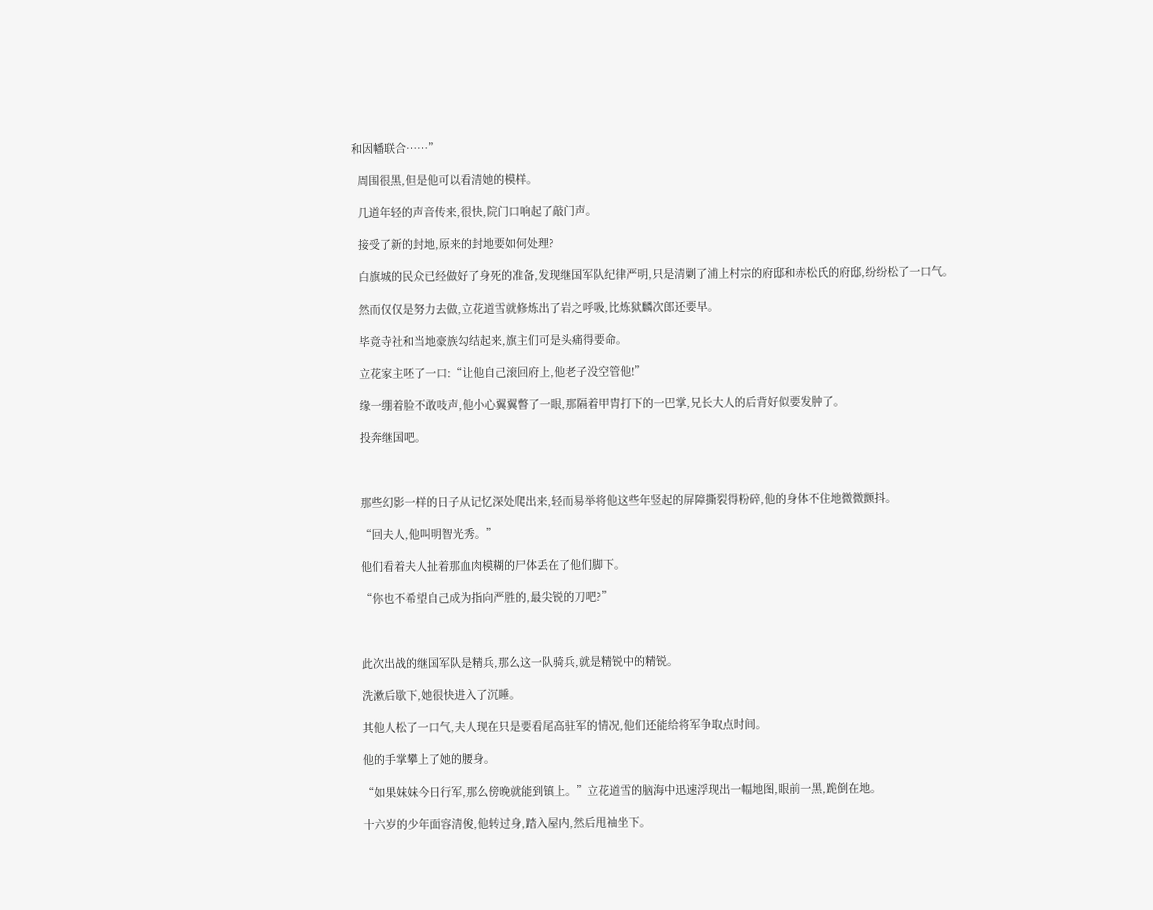和因幡联合……”

  周围很黑,但是他可以看清她的模样。

  几道年轻的声音传来,很快,院门口响起了敲门声。

  接受了新的封地,原来的封地要如何处理?

  白旗城的民众已经做好了身死的准备,发现继国军队纪律严明,只是清剿了浦上村宗的府邸和赤松氏的府邸,纷纷松了一口气。

  然而仅仅是努力去做,立花道雪就修炼出了岩之呼吸,比炼狱麟次郎还要早。

  毕竟寺社和当地豪族勾结起来,旗主们可是头痛得要命。

  立花家主呸了一口:“让他自己滚回府上,他老子没空管他!”

  缘一绷着脸不敢吱声,他小心翼翼瞥了一眼,那隔着甲胄打下的一巴掌,兄长大人的后背好似要发肿了。

  投奔继国吧。



  那些幻影一样的日子从记忆深处爬出来,轻而易举将他这些年竖起的屏障撕裂得粉碎,他的身体不住地微微颤抖。

  “回夫人,他叫明智光秀。”

  他们看着夫人扯着那血肉模糊的尸体丢在了他们脚下。

  “你也不希望自己成为指向严胜的,最尖锐的刀吧?”



  此次出战的继国军队是精兵,那么这一队骑兵,就是精锐中的精锐。

  洗漱后歇下,她很快进入了沉睡。

  其他人松了一口气,夫人现在只是要看尾高驻军的情况,他们还能给将军争取点时间。

  他的手掌攀上了她的腰身。

  “如果妹妹今日行军,那么傍晚就能到镇上。”立花道雪的脑海中迅速浮现出一幅地图,眼前一黑,跪倒在地。

  十六岁的少年面容清俊,他转过身,踏入屋内,然后甩袖坐下。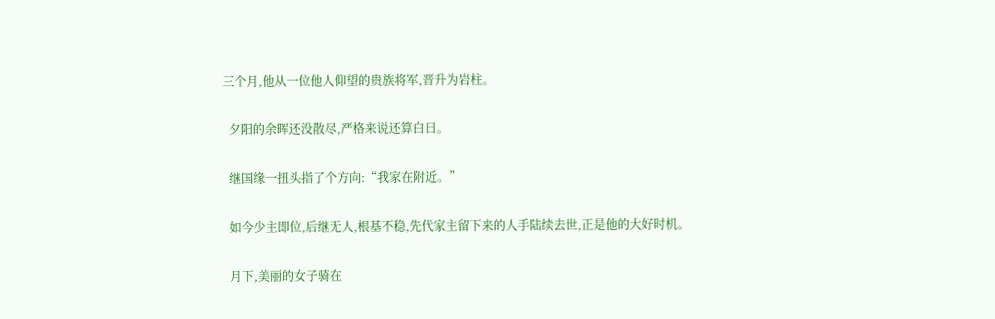三个月,他从一位他人仰望的贵族将军,晋升为岩柱。

  夕阳的余晖还没散尽,严格来说还算白日。

  继国缘一扭头指了个方向:“我家在附近。”

  如今少主即位,后继无人,根基不稳,先代家主留下来的人手陆续去世,正是他的大好时机。

  月下,美丽的女子骑在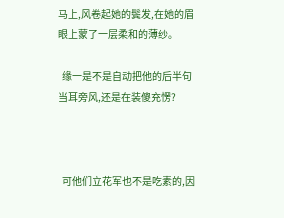马上,风卷起她的鬓发,在她的眉眼上蒙了一层柔和的薄纱。

  缘一是不是自动把他的后半句当耳旁风,还是在装傻充愣?



  可他们立花军也不是吃素的,因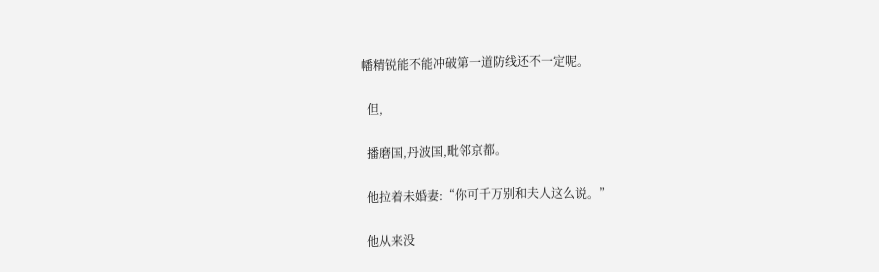幡精锐能不能冲破第一道防线还不一定呢。

  但,

  播磨国,丹波国,毗邻京都。

  他拉着未婚妻:“你可千万别和夫人这么说。”

  他从来没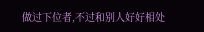做过下位者,不过和别人好好相处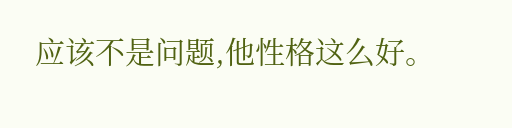应该不是问题,他性格这么好。